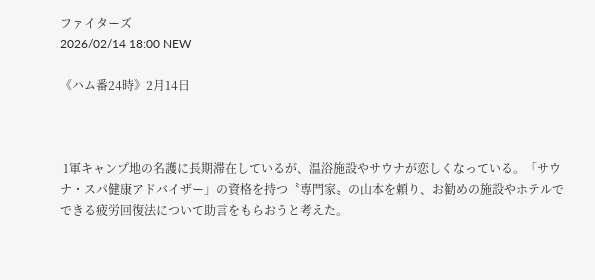ファイターズ
2026/02/14 18:00 NEW

《ハム番24時》2月14日



 1軍キャンプ地の名護に長期滞在しているが、温浴施設やサウナが恋しくなっている。「サウナ・スパ健康アドバイザー」の資格を持つ〝専門家〟の山本を頼り、お勧めの施設やホテルでできる疲労回復法について助言をもらおうと考えた。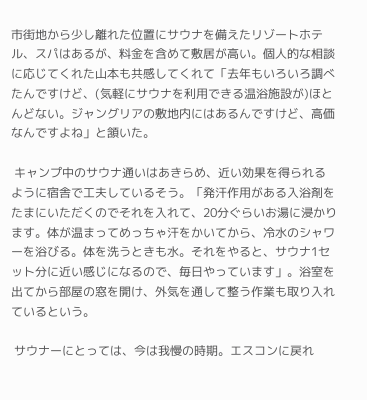市街地から少し離れた位置にサウナを備えたリゾートホテル、スパはあるが、料金を含めて敷居が高い。個人的な相談に応じてくれた山本も共感してくれて「去年もいろいろ調べたんですけど、(気軽にサウナを利用できる温浴施設が)ほとんどない。ジャングリアの敷地内にはあるんですけど、高価なんですよね」と頷いた。

 キャンプ中のサウナ通いはあきらめ、近い効果を得られるように宿舎で工夫しているそう。「発汗作用がある入浴剤をたまにいただくのでそれを入れて、20分ぐらいお湯に浸かります。体が温まってめっちゃ汗をかいてから、冷水のシャワーを浴びる。体を洗うときも水。それをやると、サウナ1セット分に近い感じになるので、毎日やっています」。浴室を出てから部屋の窓を開け、外気を通して整う作業も取り入れているという。

 サウナーにとっては、今は我慢の時期。エスコンに戻れ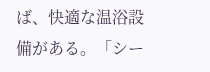ば、快適な温浴設備がある。「シー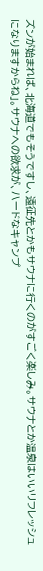ズンが始まれば、北海道でもそうですし、遠征先とかもサウナに行くのがすごく楽しみ。サウナとか温泉はいいリフレッシュになりますからね」。サウナへの欲求が、ハードなキャンプ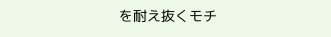を耐え抜くモチ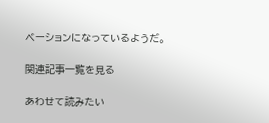ベーションになっているようだ。

関連記事一覧を見る

あわせて読みたい